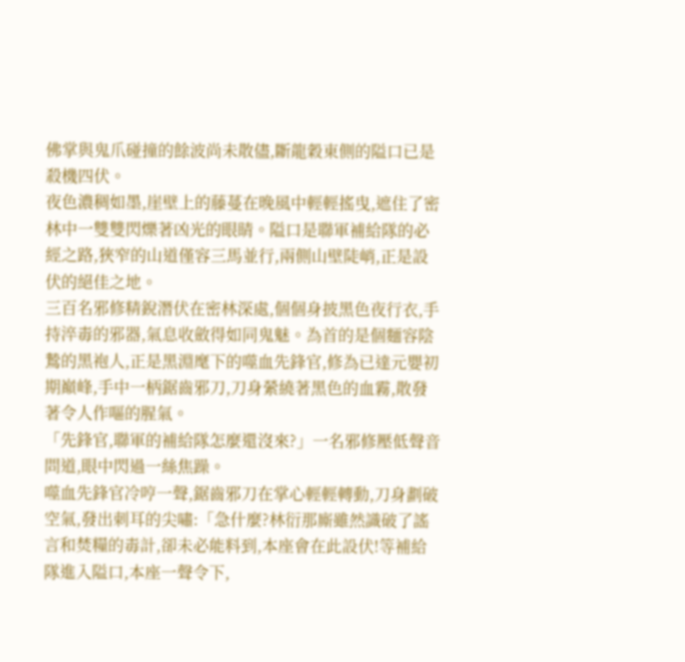佛掌與鬼爪碰撞的餘波尚未散儘,斷龍穀東側的隘口已是殺機四伏。
夜色濃稠如墨,崖壁上的藤蔓在晚風中輕輕搖曳,遮住了密林中一雙雙閃爍著凶光的眼睛。隘口是聯軍補給隊的必經之路,狹窄的山道僅容三馬並行,兩側山壁陡峭,正是設伏的絕佳之地。
三百名邪修精銳潛伏在密林深處,個個身披黑色夜行衣,手持淬毒的邪器,氣息收斂得如同鬼魅。為首的是個麵容陰鷙的黑袍人,正是黑淵麾下的噬血先鋒官,修為已達元嬰初期巔峰,手中一柄鋸齒邪刀,刀身縈繞著黑色的血霧,散發著令人作嘔的腥氣。
「先鋒官,聯軍的補給隊怎麼還沒來?」一名邪修壓低聲音問道,眼中閃過一絲焦躁。
噬血先鋒官冷哼一聲,鋸齒邪刀在掌心輕輕轉動,刀身劃破空氣,發出刺耳的尖嘯:「急什麼?林衍那廝雖然識破了謠言和焚糧的毒計,卻未必能料到,本座會在此設伏!等補給隊進入隘口,本座一聲令下,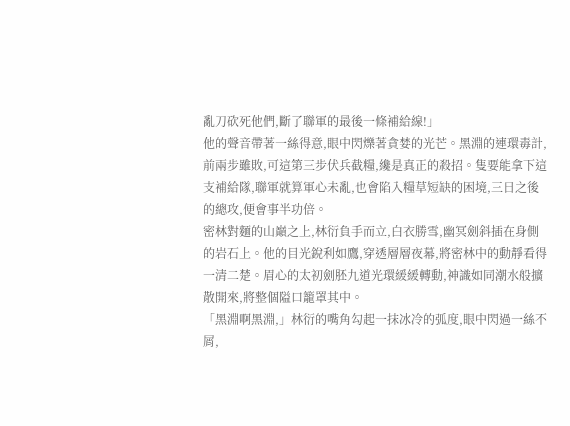亂刀砍死他們,斷了聯軍的最後一條補給線!」
他的聲音帶著一絲得意,眼中閃爍著貪婪的光芒。黑淵的連環毒計,前兩步雖敗,可這第三步伏兵截糧,纔是真正的殺招。隻要能拿下這支補給隊,聯軍就算軍心未亂,也會陷入糧草短缺的困境,三日之後的總攻,便會事半功倍。
密林對麵的山巔之上,林衍負手而立,白衣勝雪,幽冥劍斜插在身側的岩石上。他的目光銳利如鷹,穿透層層夜幕,將密林中的動靜看得一清二楚。眉心的太初劍胚九道光環緩緩轉動,神識如同潮水般擴散開來,將整個隘口籠罩其中。
「黑淵啊黑淵,」林衍的嘴角勾起一抹冰冷的弧度,眼中閃過一絲不屑,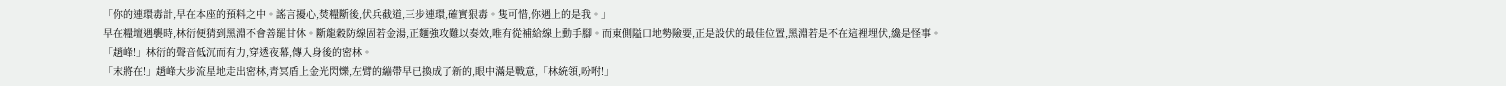「你的連環毒計,早在本座的預料之中。謠言擾心,焚糧斷後,伏兵截道,三步連環,確實狠毒。隻可惜,你遇上的是我。」
早在糧壇遇襲時,林衍便猜到黑淵不會善罷甘休。斷龍穀防線固若金湯,正麵強攻難以奏效,唯有從補給線上動手腳。而東側隘口地勢險要,正是設伏的最佳位置,黑淵若是不在這裡埋伏,纔是怪事。
「趙峰!」林衍的聲音低沉而有力,穿透夜幕,傳入身後的密林。
「末將在!」趙峰大步流星地走出密林,青冥盾上金光閃爍,左臂的繃帶早已換成了新的,眼中滿是戰意,「林統領,吩咐!」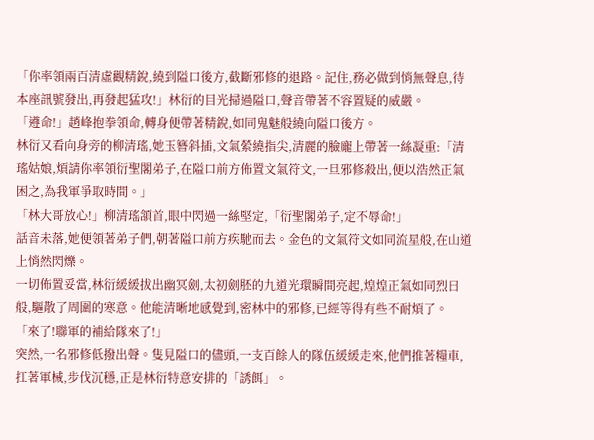「你率領兩百清虛觀精銳,繞到隘口後方,截斷邪修的退路。記住,務必做到悄無聲息,待本座訊號發出,再發起猛攻!」林衍的目光掃過隘口,聲音帶著不容置疑的威嚴。
「遵命!」趙峰抱拳領命,轉身便帶著精銳,如同鬼魅般繞向隘口後方。
林衍又看向身旁的柳清瑤,她玉簪斜插,文氣縈繞指尖,清麗的臉龐上帶著一絲凝重:「清瑤姑娘,煩請你率領衍聖閣弟子,在隘口前方佈置文氣符文,一旦邪修殺出,便以浩然正氣困之,為我軍爭取時間。」
「林大哥放心!」柳清瑤頷首,眼中閃過一絲堅定,「衍聖閣弟子,定不辱命!」
話音未落,她便領著弟子們,朝著隘口前方疾馳而去。金色的文氣符文如同流星般,在山道上悄然閃爍。
一切佈置妥當,林衍緩緩拔出幽冥劍,太初劍胚的九道光環瞬間亮起,煌煌正氣如同烈日般,驅散了周圍的寒意。他能清晰地感覺到,密林中的邪修,已經等得有些不耐煩了。
「來了!聯軍的補給隊來了!」
突然,一名邪修低撥出聲。隻見隘口的儘頭,一支百餘人的隊伍緩緩走來,他們推著糧車,扛著軍械,步伐沉穩,正是林衍特意安排的「誘餌」。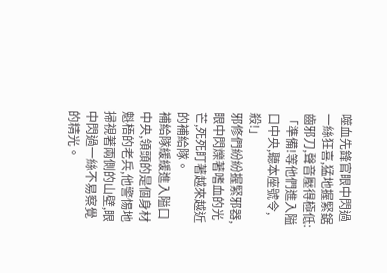噬血先鋒官眼中閃過一絲狂喜,猛地握緊鋸齒邪刀,聲音壓得極低:「準備!等他們進入隘口中央,聽本座號令,殺!」
邪修們紛紛握緊邪器,眼中閃爍著嗜血的光芒,死死盯著越來越近的補給隊。
補給隊緩緩進入隘口中央,領頭的是個身材魁梧的老兵,他警惕地掃視著兩側的山壁,眼中閃過一絲不易察覺的精光。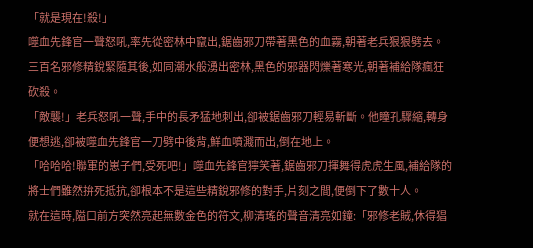「就是現在!殺!」
噬血先鋒官一聲怒吼,率先從密林中竄出,鋸齒邪刀帶著黑色的血霧,朝著老兵狠狠劈去。三百名邪修精銳緊隨其後,如同潮水般湧出密林,黑色的邪器閃爍著寒光,朝著補給隊瘋狂砍殺。
「敵襲!」老兵怒吼一聲,手中的長矛猛地刺出,卻被鋸齒邪刀輕易斬斷。他瞳孔驟縮,轉身便想逃,卻被噬血先鋒官一刀劈中後背,鮮血噴濺而出,倒在地上。
「哈哈哈!聯軍的崽子們,受死吧!」噬血先鋒官獰笑著,鋸齒邪刀揮舞得虎虎生風,補給隊的將士們雖然拚死抵抗,卻根本不是這些精銳邪修的對手,片刻之間,便倒下了數十人。
就在這時,隘口前方突然亮起無數金色的符文,柳清瑤的聲音清亮如鐘:「邪修老賊,休得猖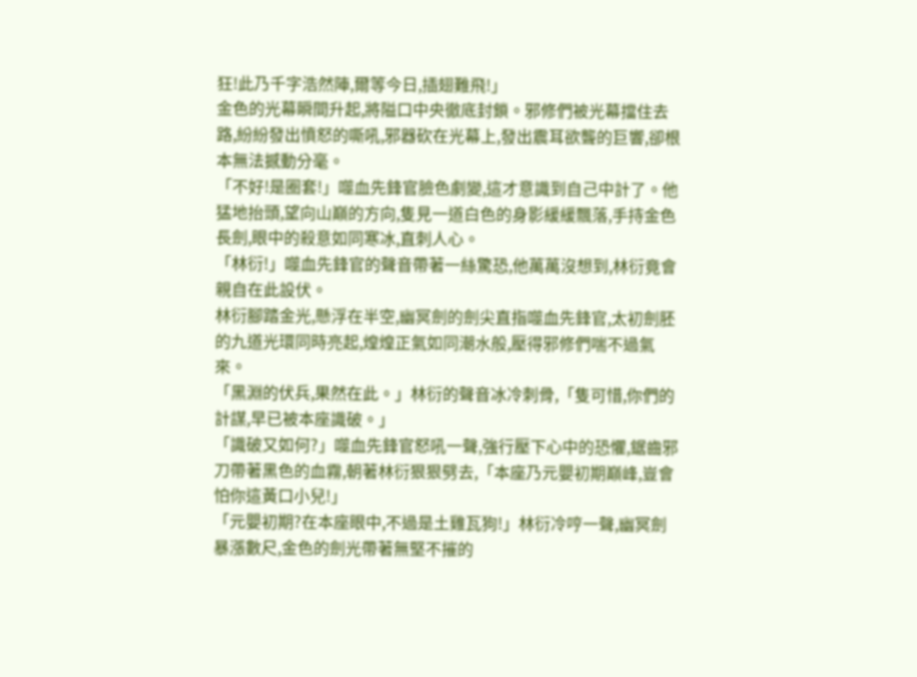狂!此乃千字浩然陣,爾等今日,插翅難飛!」
金色的光幕瞬間升起,將隘口中央徹底封鎖。邪修們被光幕擋住去路,紛紛發出憤怒的嘶吼,邪器砍在光幕上,發出震耳欲聾的巨響,卻根本無法撼動分毫。
「不好!是圈套!」噬血先鋒官臉色劇變,這才意識到自己中計了。他猛地抬頭,望向山巔的方向,隻見一道白色的身影緩緩飄落,手持金色長劍,眼中的殺意如同寒冰,直刺人心。
「林衍!」噬血先鋒官的聲音帶著一絲驚恐,他萬萬沒想到,林衍竟會親自在此設伏。
林衍腳踏金光,懸浮在半空,幽冥劍的劍尖直指噬血先鋒官,太初劍胚的九道光環同時亮起,煌煌正氣如同潮水般,壓得邪修們喘不過氣來。
「黑淵的伏兵,果然在此。」林衍的聲音冰冷刺骨,「隻可惜,你們的計謀,早已被本座識破。」
「識破又如何?」噬血先鋒官怒吼一聲,強行壓下心中的恐懼,鋸齒邪刀帶著黑色的血霧,朝著林衍狠狠劈去,「本座乃元嬰初期巔峰,豈會怕你這黃口小兒!」
「元嬰初期?在本座眼中,不過是土雞瓦狗!」林衍冷哼一聲,幽冥劍暴漲數尺,金色的劍光帶著無堅不摧的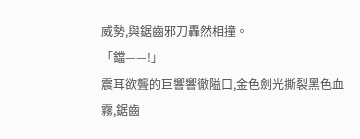威勢,與鋸齒邪刀轟然相撞。
「鐺——!」
震耳欲聾的巨響響徹隘口,金色劍光撕裂黑色血霧,鋸齒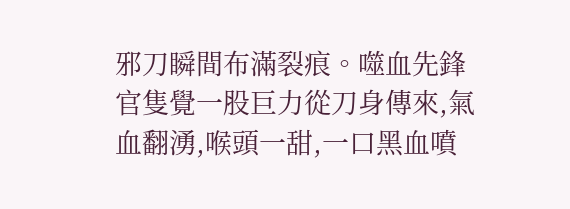邪刀瞬間布滿裂痕。噬血先鋒官隻覺一股巨力從刀身傳來,氣血翻湧,喉頭一甜,一口黑血噴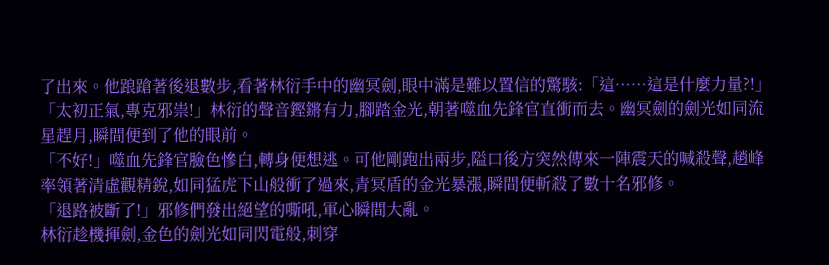了出來。他踉蹌著後退數步,看著林衍手中的幽冥劍,眼中滿是難以置信的驚駭:「這……這是什麼力量?!」
「太初正氣,專克邪祟!」林衍的聲音鏗鏘有力,腳踏金光,朝著噬血先鋒官直衝而去。幽冥劍的劍光如同流星趕月,瞬間便到了他的眼前。
「不好!」噬血先鋒官臉色慘白,轉身便想逃。可他剛跑出兩步,隘口後方突然傳來一陣震天的喊殺聲,趙峰率領著清虛觀精銳,如同猛虎下山般衝了過來,青冥盾的金光暴漲,瞬間便斬殺了數十名邪修。
「退路被斷了!」邪修們發出絕望的嘶吼,軍心瞬間大亂。
林衍趁機揮劍,金色的劍光如同閃電般,刺穿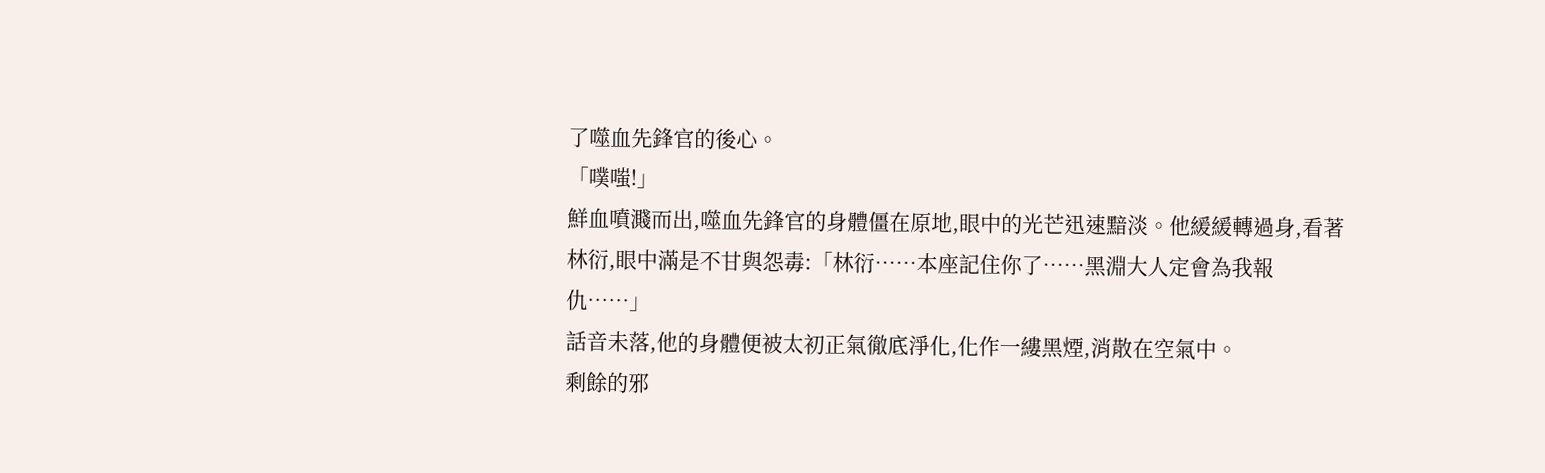了噬血先鋒官的後心。
「噗嗤!」
鮮血噴濺而出,噬血先鋒官的身體僵在原地,眼中的光芒迅速黯淡。他緩緩轉過身,看著林衍,眼中滿是不甘與怨毒:「林衍……本座記住你了……黑淵大人定會為我報仇……」
話音未落,他的身體便被太初正氣徹底淨化,化作一縷黑煙,消散在空氣中。
剩餘的邪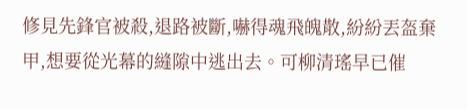修見先鋒官被殺,退路被斷,嚇得魂飛魄散,紛紛丟盔棄甲,想要從光幕的縫隙中逃出去。可柳清瑤早已催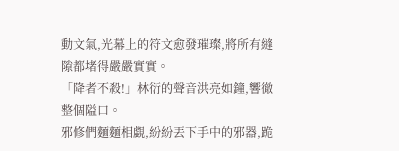動文氣,光幕上的符文愈發璀璨,將所有縫隙都堵得嚴嚴實實。
「降者不殺!」林衍的聲音洪亮如鐘,響徹整個隘口。
邪修們麵麵相覷,紛紛丟下手中的邪器,跪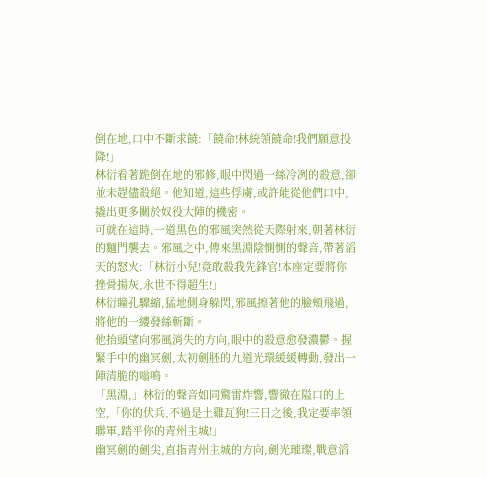倒在地,口中不斷求饒:「饒命!林統領饒命!我們願意投降!」
林衍看著跪倒在地的邪修,眼中閃過一絲冷冽的殺意,卻並未趕儘殺絕。他知道,這些俘虜,或許能從他們口中,撬出更多關於奴役大陣的機密。
可就在這時,一道黑色的邪風突然從天際射來,朝著林衍的麵門襲去。邪風之中,傳來黑淵陰惻惻的聲音,帶著滔天的怒火:「林衍小兒!竟敢殺我先鋒官!本座定要將你挫骨揚灰,永世不得超生!」
林衍瞳孔驟縮,猛地側身躲閃,邪風擦著他的臉頰飛過,將他的一縷發絲斬斷。
他抬頭望向邪風消失的方向,眼中的殺意愈發濃鬱。握緊手中的幽冥劍,太初劍胚的九道光環緩緩轉動,發出一陣清脆的嗡鳴。
「黑淵,」林衍的聲音如同驚雷炸響,響徹在隘口的上空,「你的伏兵,不過是土雞瓦狗!三日之後,我定要率領聯軍,踏平你的青州主城!」
幽冥劍的劍尖,直指青州主城的方向,劍光璀璨,戰意滔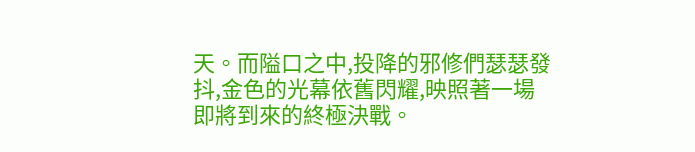天。而隘口之中,投降的邪修們瑟瑟發抖,金色的光幕依舊閃耀,映照著一場即將到來的終極決戰。